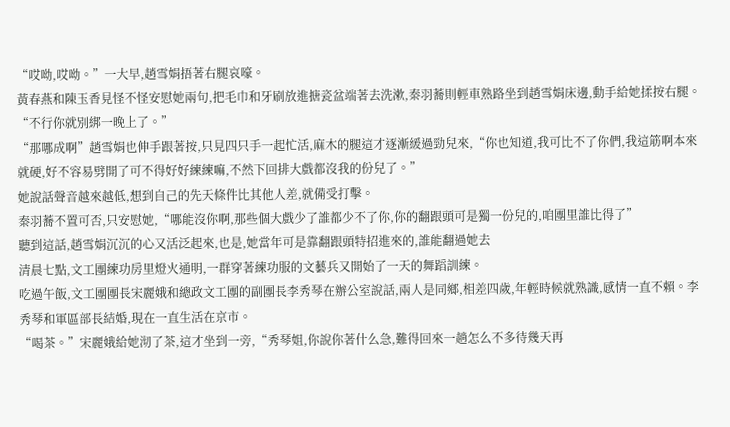“哎呦,哎呦。”一大早,趙雪娟捂著右腿哀嚎。
黃春燕和陳玉香見怪不怪安慰她兩句,把毛巾和牙刷放進搪瓷盆端著去洗漱,秦羽蕎則輕車熟路坐到趙雪娟床邊,動手給她揉按右腿。
“不行你就別綁一晚上了。”
“那哪成啊”趙雪娟也伸手跟著按,只見四只手一起忙活,麻木的腿這才逐漸緩過勁兒來,“你也知道,我可比不了你們,我這筋啊本來就硬,好不容易劈開了可不得好好練練嘛,不然下回排大戲都沒我的份兒了。”
她說話聲音越來越低,想到自己的先天條件比其他人差,就備受打擊。
秦羽蕎不置可否,只安慰她,“哪能沒你啊,那些個大戲少了誰都少不了你,你的翻跟頭可是獨一份兒的,咱團里誰比得了”
聽到這話,趙雪娟沉沉的心又活泛起來,也是,她當年可是靠翻跟頭特招進來的,誰能翻過她去
清晨七點,文工團練功房里燈火通明,一群穿著練功服的文藝兵又開始了一天的舞蹈訓練。
吃過午飯,文工團團長宋麗娥和總政文工團的副團長李秀琴在辦公室說話,兩人是同鄉,相差四歲,年輕時候就熟識,感情一直不賴。李秀琴和軍區部長結婚,現在一直生活在京市。
“喝茶。”宋麗娥給她沏了茶,這才坐到一旁,“秀琴姐,你說你著什么急,難得回來一趟怎么不多待幾天再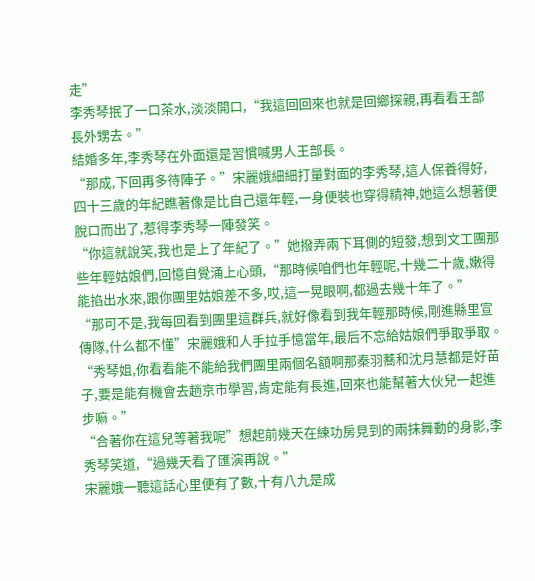走”
李秀琴抿了一口茶水,淡淡開口,“我這回回來也就是回鄉探親,再看看王部長外甥去。”
結婚多年,李秀琴在外面還是習慣喊男人王部長。
“那成,下回再多待陣子。”宋麗娥細細打量對面的李秀琴,這人保養得好,四十三歲的年紀瞧著像是比自己還年輕,一身便裝也穿得精神,她這么想著便脫口而出了,惹得李秀琴一陣發笑。
“你這就說笑,我也是上了年紀了。”她撥弄兩下耳側的短發,想到文工團那些年輕姑娘們,回憶自覺涌上心頭,“那時候咱們也年輕呢,十幾二十歲,嫩得能掐出水來,跟你團里姑娘差不多,哎,這一晃眼啊,都過去幾十年了。”
“那可不是,我每回看到團里這群兵,就好像看到我年輕那時候,剛進縣里宣傳隊,什么都不懂”宋麗娥和人手拉手憶當年,最后不忘給姑娘們爭取爭取。
“秀琴姐,你看看能不能給我們團里兩個名額啊那秦羽蕎和沈月慧都是好苗子,要是能有機會去趟京市學習,肯定能有長進,回來也能幫著大伙兒一起進步嘛。”
“合著你在這兒等著我呢”想起前幾天在練功房見到的兩抹舞動的身影,李秀琴笑道,“過幾天看了匯演再說。”
宋麗娥一聽這話心里便有了數,十有八九是成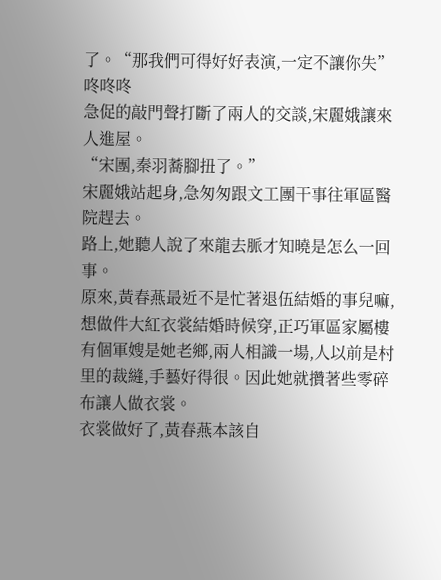了。“那我們可得好好表演,一定不讓你失”
咚咚咚
急促的敲門聲打斷了兩人的交談,宋麗娥讓來人進屋。
“宋團,秦羽蕎腳扭了。”
宋麗娥站起身,急匆匆跟文工團干事往軍區醫院趕去。
路上,她聽人說了來龍去脈才知曉是怎么一回事。
原來,黃春燕最近不是忙著退伍結婚的事兒嘛,想做件大紅衣裳結婚時候穿,正巧軍區家屬樓有個軍嫂是她老鄉,兩人相識一場,人以前是村里的裁縫,手藝好得很。因此她就攢著些零碎布讓人做衣裳。
衣裳做好了,黃春燕本該自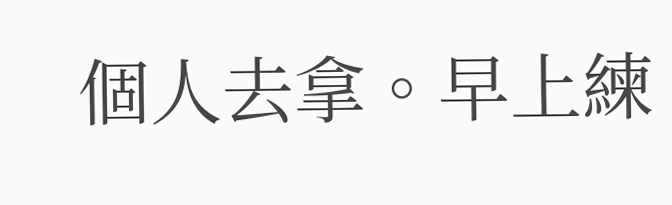個人去拿。早上練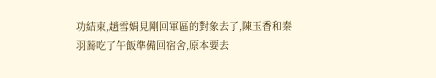功結束,趙雪娟見剛回軍區的對象去了,陳玉香和秦羽蕎吃了午飯準備回宿舍,原本要去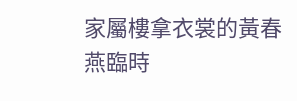家屬樓拿衣裳的黃春燕臨時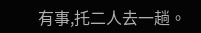有事,托二人去一趟。